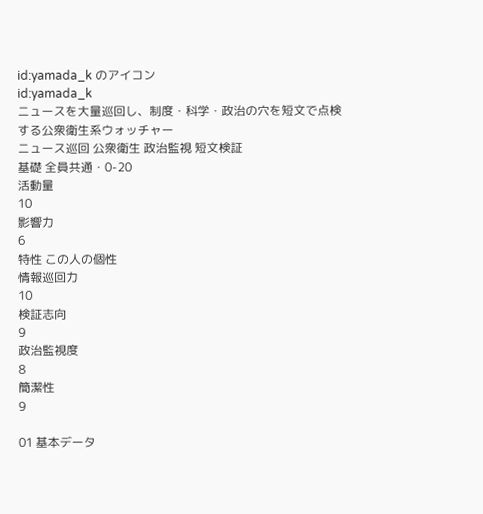id:yamada_k のアイコン
id:yamada_k
ニュースを大量巡回し、制度・科学・政治の穴を短文で点検する公衆衛生系ウォッチャー
ニュース巡回 公衆衛生 政治監視 短文検証
基礎 全員共通・0-20
活動量
10
影響力
6
特性 この人の個性
情報巡回力
10
検証志向
9
政治監視度
8
簡潔性
9

01 基本データ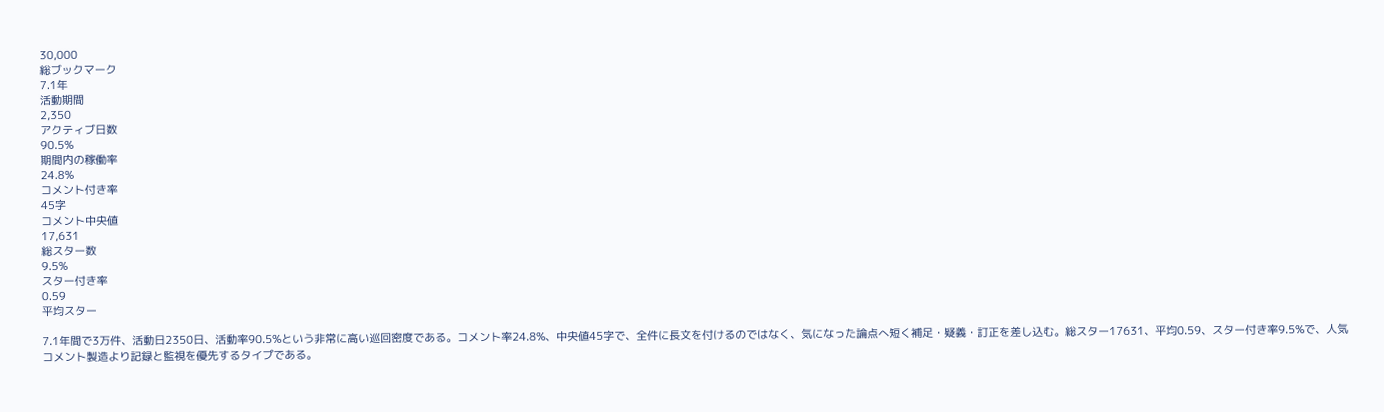30,000
総ブックマーク
7.1年
活動期間
2,350
アクティブ日数
90.5%
期間内の稼働率
24.8%
コメント付き率
45字
コメント中央値
17,631
総スター数
9.5%
スター付き率
0.59
平均スター

7.1年間で3万件、活動日2350日、活動率90.5%という非常に高い巡回密度である。コメント率24.8%、中央値45字で、全件に長文を付けるのではなく、気になった論点へ短く補足・疑義・訂正を差し込む。総スター17631、平均0.59、スター付き率9.5%で、人気コメント製造より記録と監視を優先するタイプである。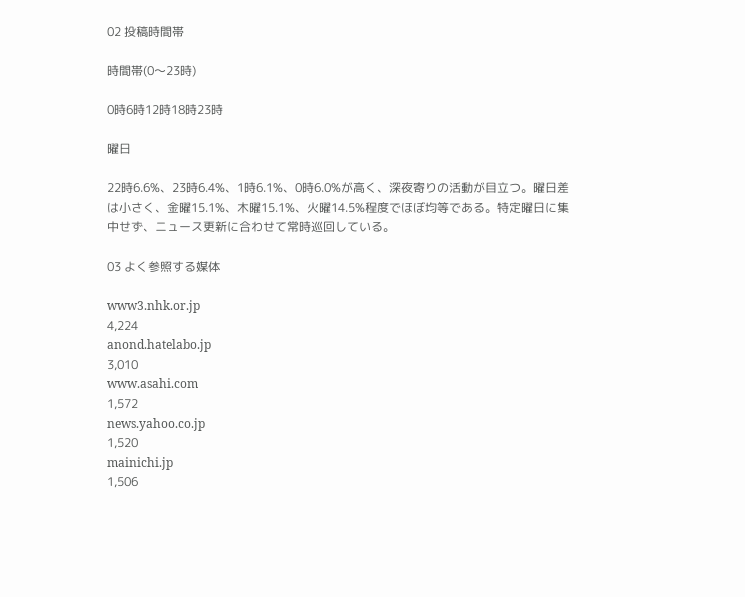02 投稿時間帯

時間帯(0〜23時)

0時6時12時18時23時

曜日

22時6.6%、23時6.4%、1時6.1%、0時6.0%が高く、深夜寄りの活動が目立つ。曜日差は小さく、金曜15.1%、木曜15.1%、火曜14.5%程度でほぼ均等である。特定曜日に集中せず、ニュース更新に合わせて常時巡回している。

03 よく参照する媒体

www3.nhk.or.jp
4,224
anond.hatelabo.jp
3,010
www.asahi.com
1,572
news.yahoo.co.jp
1,520
mainichi.jp
1,506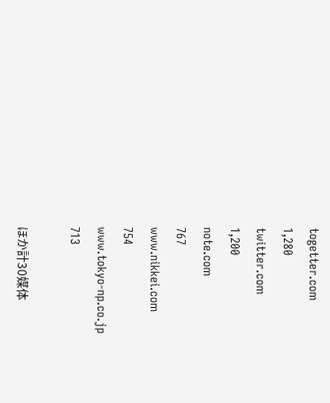togetter.com
1,280
twitter.com
1,200
note.com
767
www.nikkei.com
754
www.tokyo-np.co.jp
713

ほか計30媒体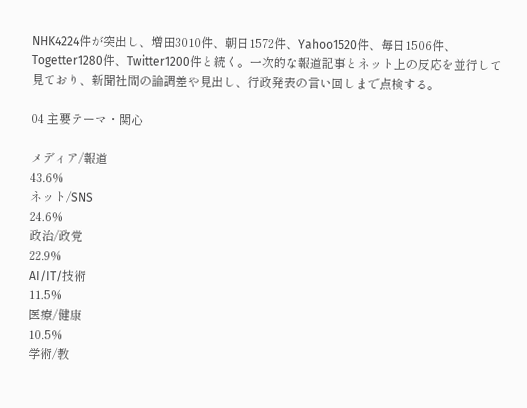NHK4224件が突出し、増田3010件、朝日1572件、Yahoo1520件、毎日1506件、Togetter1280件、Twitter1200件と続く。一次的な報道記事とネット上の反応を並行して見ており、新聞社間の論調差や見出し、行政発表の言い回しまで点検する。

04 主要テーマ・関心

メディア/報道
43.6%
ネット/SNS
24.6%
政治/政党
22.9%
AI/IT/技術
11.5%
医療/健康
10.5%
学術/教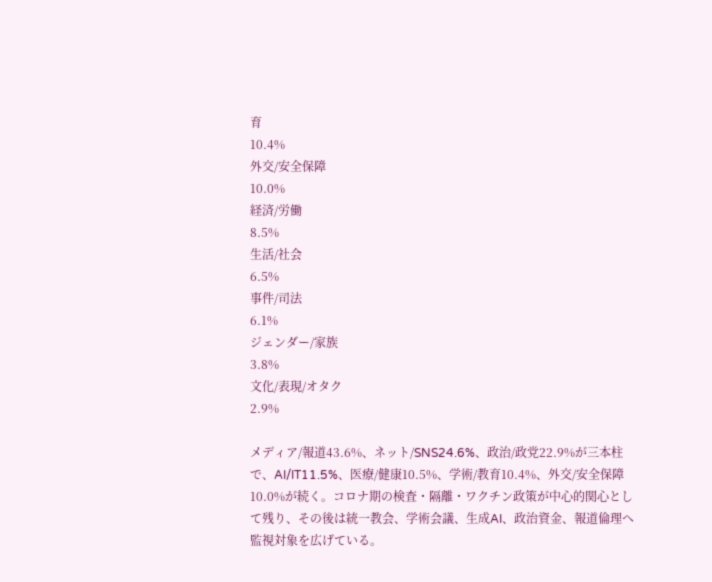育
10.4%
外交/安全保障
10.0%
経済/労働
8.5%
生活/社会
6.5%
事件/司法
6.1%
ジェンダー/家族
3.8%
文化/表現/オタク
2.9%

メディア/報道43.6%、ネット/SNS24.6%、政治/政党22.9%が三本柱で、AI/IT11.5%、医療/健康10.5%、学術/教育10.4%、外交/安全保障10.0%が続く。コロナ期の検査・隔離・ワクチン政策が中心的関心として残り、その後は統一教会、学術会議、生成AI、政治資金、報道倫理へ監視対象を広げている。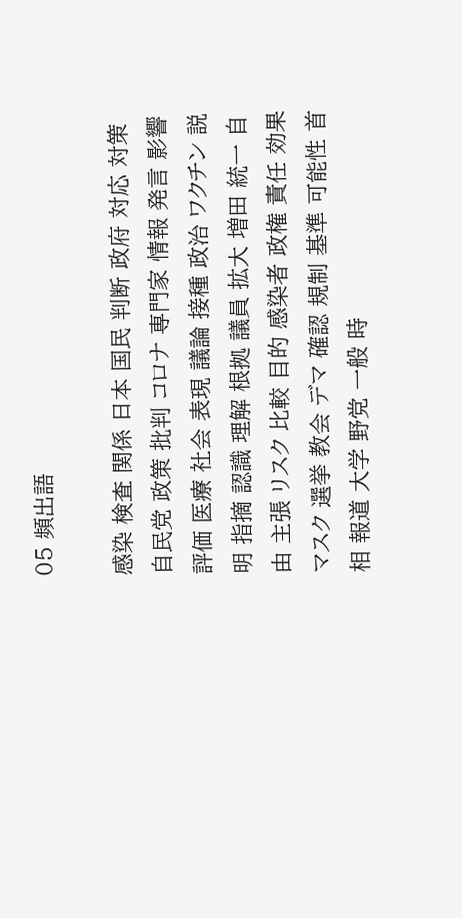05 頻出語

感染 検査 関係 日本 国民 判断 政府 対応 対策 自民党 政策 批判 コロナ 専門家 情報 発言 影響 評価 医療 社会 表現 議論 接種 政治 ワクチン 説明 指摘 認識 理解 根拠 議員 拡大 増田 統一 自由 主張 リスク 比較 目的 感染者 政権 責任 効果 マスク 選挙 教会 デマ 確認 規制 基準 可能性 首相 報道 大学 野党 一般 時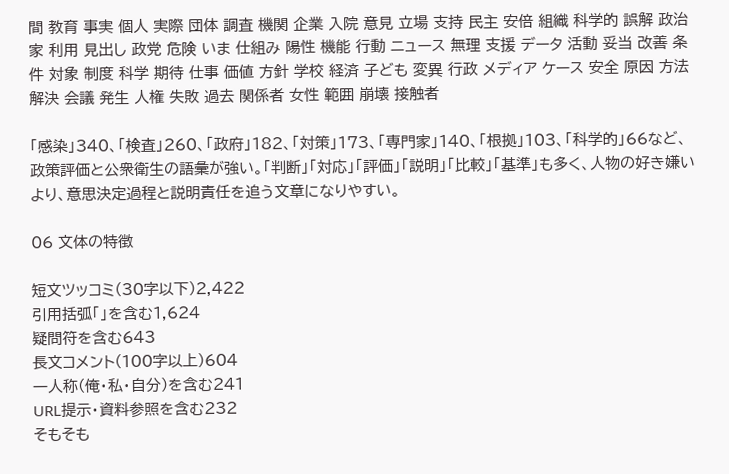間 教育 事実 個人 実際 団体 調査 機関 企業 入院 意見 立場 支持 民主 安倍 組織 科学的 誤解 政治家 利用 見出し 政党 危険 いま 仕組み 陽性 機能 行動 ニュース 無理 支援 データ 活動 妥当 改善 条件 対象 制度 科学 期待 仕事 価値 方針 学校 経済 子ども 変異 行政 メディア ケース 安全 原因 方法 解決 会議 発生 人権 失敗 過去 関係者 女性 範囲 崩壊 接触者

「感染」340、「検査」260、「政府」182、「対策」173、「専門家」140、「根拠」103、「科学的」66など、政策評価と公衆衛生の語彙が強い。「判断」「対応」「評価」「説明」「比較」「基準」も多く、人物の好き嫌いより、意思決定過程と説明責任を追う文章になりやすい。

06 文体の特徴

短文ツッコミ(30字以下)2,422
引用括弧「」を含む1,624
疑問符を含む643
長文コメント(100字以上)604
一人称(俺・私・自分)を含む241
URL提示・資料参照を含む232
そもそも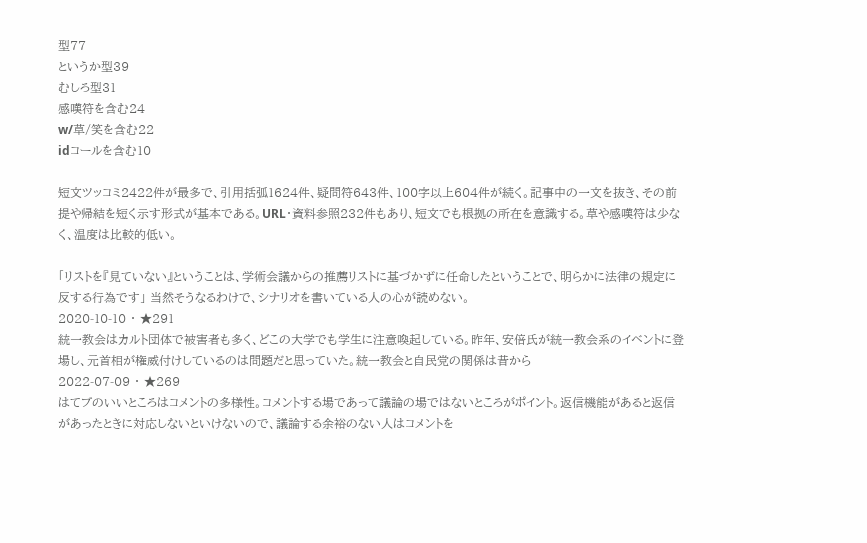型77
というか型39
むしろ型31
感嘆符を含む24
w/草/笑を含む22
idコールを含む10

短文ツッコミ2422件が最多で、引用括弧1624件、疑問符643件、100字以上604件が続く。記事中の一文を抜き、その前提や帰結を短く示す形式が基本である。URL・資料参照232件もあり、短文でも根拠の所在を意識する。草や感嘆符は少なく、温度は比較的低い。

「リストを『見ていない』ということは、学術会議からの推薦リストに基づかずに任命したということで、明らかに法律の規定に反する行為です」 当然そうなるわけで、シナリオを書いている人の心が読めない。
2020-10-10 ・ ★291
統一教会はカルト団体で被害者も多く、どこの大学でも学生に注意喚起している。昨年、安倍氏が統一教会系のイベントに登場し、元首相が権威付けしているのは問題だと思っていた。統一教会と自民党の関係は昔から
2022-07-09 ・ ★269
はてブのいいところはコメントの多様性。コメントする場であって議論の場ではないところがポイント。返信機能があると返信があったときに対応しないといけないので、議論する余裕のない人はコメントを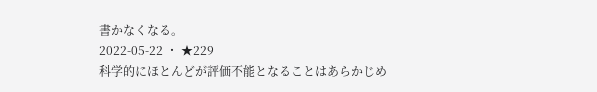書かなくなる。
2022-05-22 ・ ★229
科学的にほとんどが評価不能となることはあらかじめ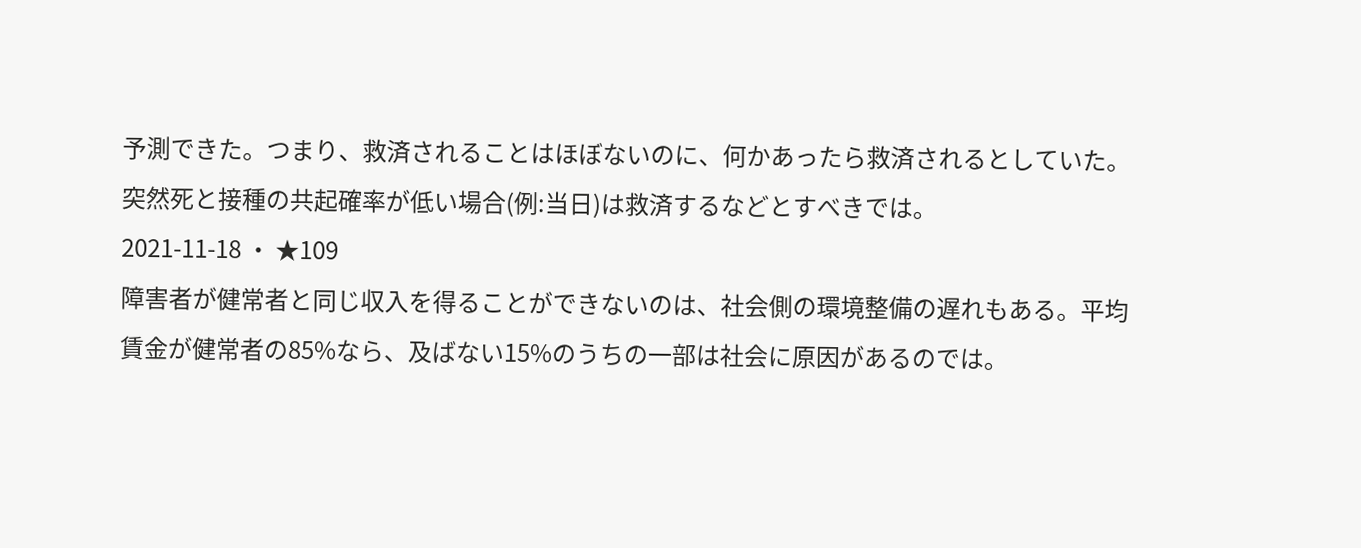予測できた。つまり、救済されることはほぼないのに、何かあったら救済されるとしていた。突然死と接種の共起確率が低い場合(例:当日)は救済するなどとすべきでは。
2021-11-18 ・ ★109
障害者が健常者と同じ収入を得ることができないのは、社会側の環境整備の遅れもある。平均賃金が健常者の85%なら、及ばない15%のうちの一部は社会に原因があるのでは。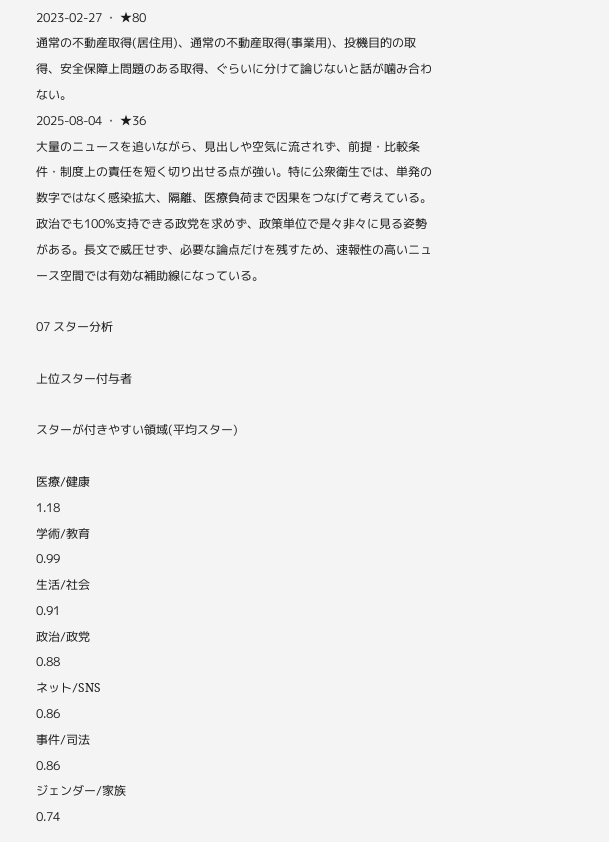2023-02-27 ・ ★80
通常の不動産取得(居住用)、通常の不動産取得(事業用)、投機目的の取得、安全保障上問題のある取得、ぐらいに分けて論じないと話が噛み合わない。
2025-08-04 ・ ★36
大量のニュースを追いながら、見出しや空気に流されず、前提・比較条件・制度上の責任を短く切り出せる点が強い。特に公衆衛生では、単発の数字ではなく感染拡大、隔離、医療負荷まで因果をつなげて考えている。政治でも100%支持できる政党を求めず、政策単位で是々非々に見る姿勢がある。長文で威圧せず、必要な論点だけを残すため、速報性の高いニュース空間では有効な補助線になっている。

07 スター分析

上位スター付与者

スターが付きやすい領域(平均スター)

医療/健康
1.18
学術/教育
0.99
生活/社会
0.91
政治/政党
0.88
ネット/SNS
0.86
事件/司法
0.86
ジェンダー/家族
0.74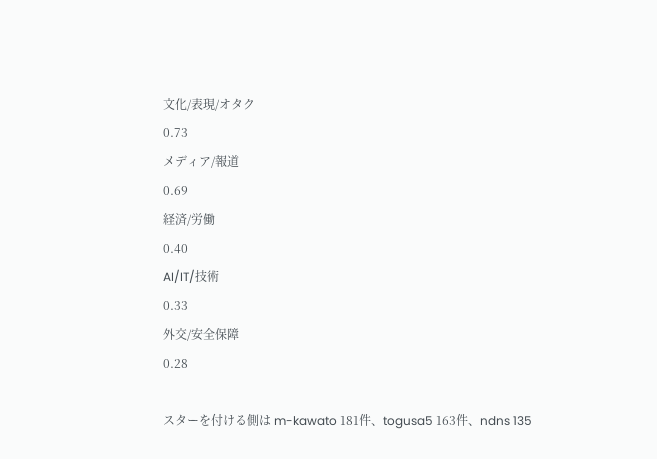文化/表現/オタク
0.73
メディア/報道
0.69
経済/労働
0.40
AI/IT/技術
0.33
外交/安全保障
0.28

スターを付ける側は m-kawato 181件、togusa5 163件、ndns 135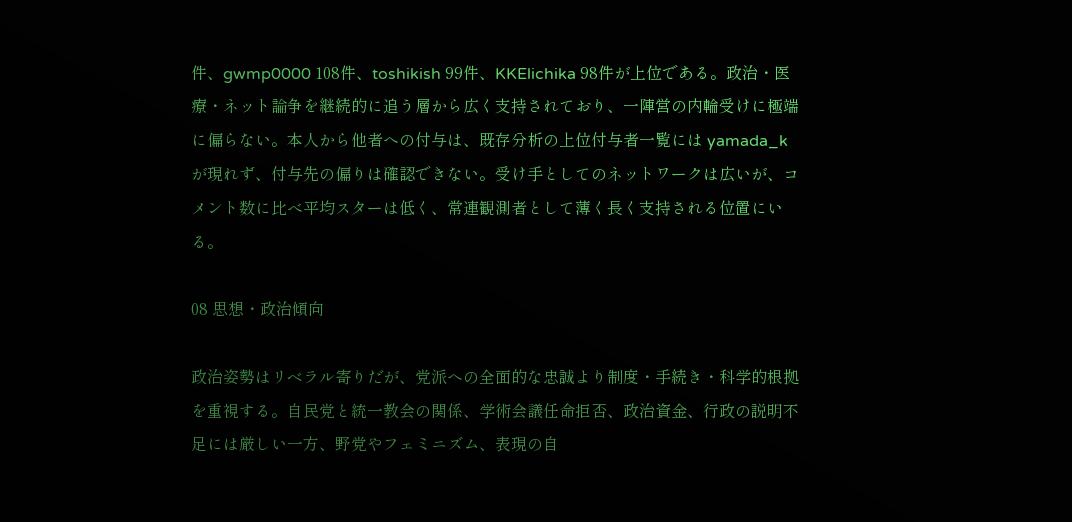件、gwmp0000 108件、toshikish 99件、KKElichika 98件が上位である。政治・医療・ネット論争を継続的に追う層から広く支持されており、一陣営の内輪受けに極端に偏らない。本人から他者への付与は、既存分析の上位付与者一覧には yamada_k が現れず、付与先の偏りは確認できない。受け手としてのネットワークは広いが、コメント数に比べ平均スターは低く、常連観測者として薄く長く支持される位置にいる。

08 思想・政治傾向

政治姿勢はリベラル寄りだが、党派への全面的な忠誠より制度・手続き・科学的根拠を重視する。自民党と統一教会の関係、学術会議任命拒否、政治資金、行政の説明不足には厳しい一方、野党やフェミニズム、表現の自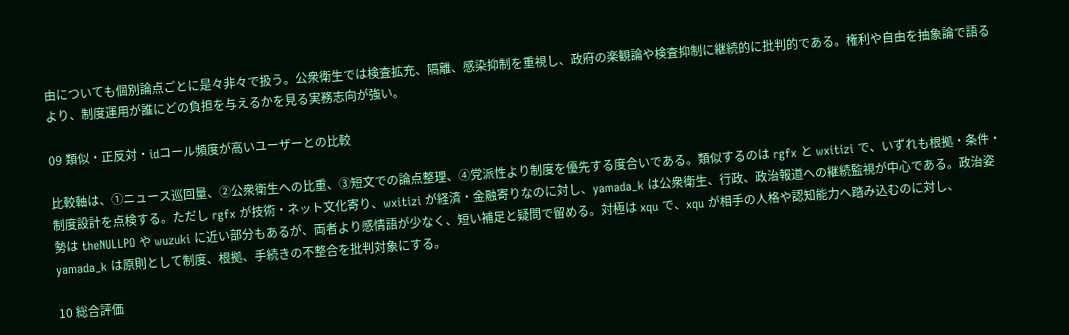由についても個別論点ごとに是々非々で扱う。公衆衛生では検査拡充、隔離、感染抑制を重視し、政府の楽観論や検査抑制に継続的に批判的である。権利や自由を抽象論で語るより、制度運用が誰にどの負担を与えるかを見る実務志向が強い。

09 類似・正反対・idコール頻度が高いユーザーとの比較

比較軸は、①ニュース巡回量、②公衆衛生への比重、③短文での論点整理、④党派性より制度を優先する度合いである。類似するのは rgfx と wxitizi で、いずれも根拠・条件・制度設計を点検する。ただし rgfx が技術・ネット文化寄り、wxitizi が経済・金融寄りなのに対し、yamada_k は公衆衛生、行政、政治報道への継続監視が中心である。政治姿勢は theNULLPO や wuzuki に近い部分もあるが、両者より感情語が少なく、短い補足と疑問で留める。対極は xqu で、xqu が相手の人格や認知能力へ踏み込むのに対し、yamada_k は原則として制度、根拠、手続きの不整合を批判対象にする。

10 総合評価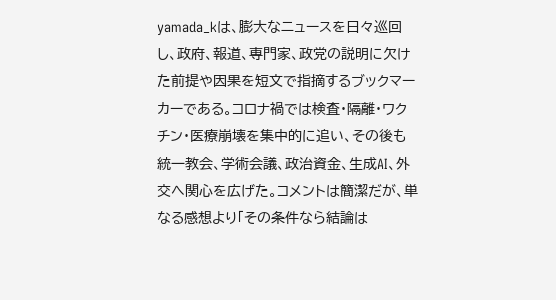yamada_kは、膨大なニュースを日々巡回し、政府、報道、専門家、政党の説明に欠けた前提や因果を短文で指摘するブックマーカーである。コロナ禍では検査・隔離・ワクチン・医療崩壊を集中的に追い、その後も統一教会、学術会議、政治資金、生成AI、外交へ関心を広げた。コメントは簡潔だが、単なる感想より「その条件なら結論は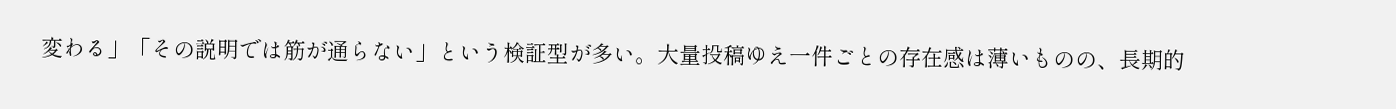変わる」「その説明では筋が通らない」という検証型が多い。大量投稿ゆえ一件ごとの存在感は薄いものの、長期的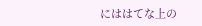にははてな上の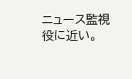ニュース監視役に近い。